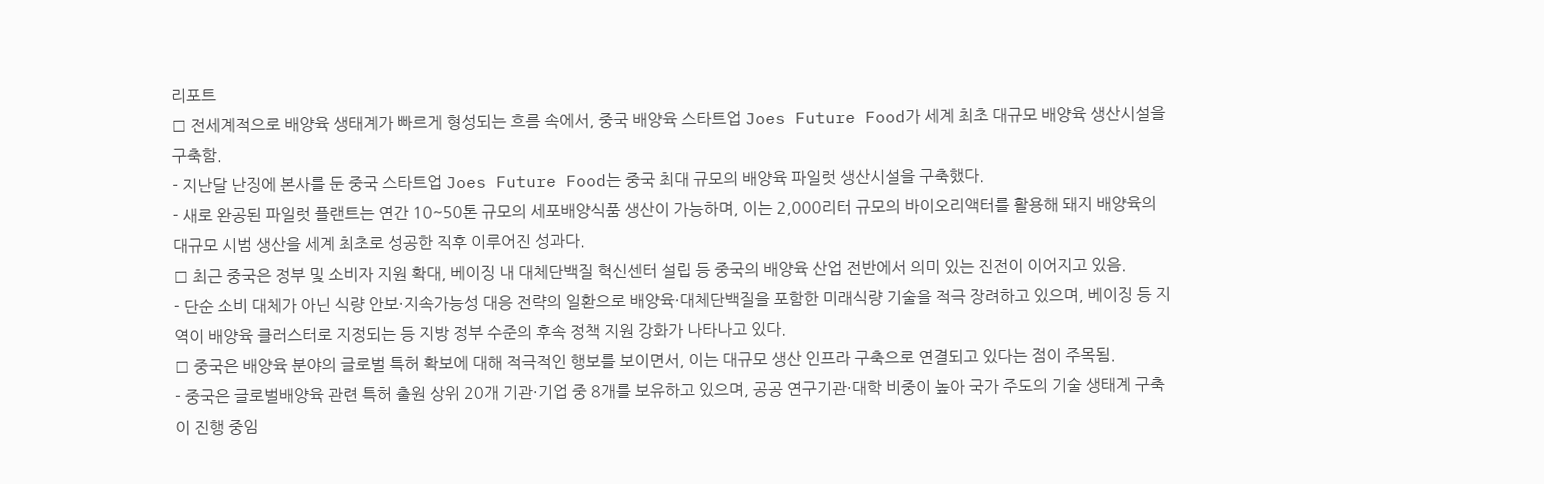리포트
□ 전세계적으로 배양육 생태계가 빠르게 형성되는 흐름 속에서, 중국 배양육 스타트업 Joes Future Food가 세계 최초 대규모 배양육 생산시설을 구축함.
- 지난달 난징에 본사를 둔 중국 스타트업 Joes Future Food는 중국 최대 규모의 배양육 파일럿 생산시설을 구축했다.
- 새로 완공된 파일럿 플랜트는 연간 10~50톤 규모의 세포배양식품 생산이 가능하며, 이는 2,000리터 규모의 바이오리액터를 활용해 돼지 배양육의 대규모 시범 생산을 세계 최초로 성공한 직후 이루어진 성과다.
□ 최근 중국은 정부 및 소비자 지원 확대, 베이징 내 대체단백질 혁신센터 설립 등 중국의 배양육 산업 전반에서 의미 있는 진전이 이어지고 있음.
- 단순 소비 대체가 아닌 식량 안보·지속가능성 대응 전략의 일환으로 배양육·대체단백질을 포함한 미래식량 기술을 적극 장려하고 있으며, 베이징 등 지역이 배양육 클러스터로 지정되는 등 지방 정부 수준의 후속 정책 지원 강화가 나타나고 있다.
□ 중국은 배양육 분야의 글로벌 특허 확보에 대해 적극적인 행보를 보이면서, 이는 대규모 생산 인프라 구축으로 연결되고 있다는 점이 주목됨.
- 중국은 글로벌배양육 관련 특허 출원 상위 20개 기관·기업 중 8개를 보유하고 있으며, 공공 연구기관·대학 비중이 높아 국가 주도의 기술 생태계 구축이 진행 중임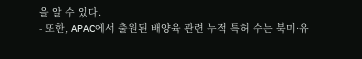을 알 수 있다.
- 또한, APAC에서 출원된 배양육 관련 누적 특허 수는 북미·유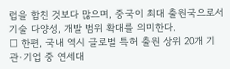럽을 합친 것보다 많으며, 중국이 최대 출원국으로서 기술 다양성, 개발 범위 확대를 의미한다.
□ 한편, 국내 역시 글로벌 특허 출원 상위 20개 기관·기업 중 연세대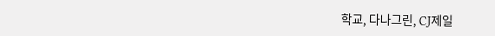학교, 다나그린, CJ제일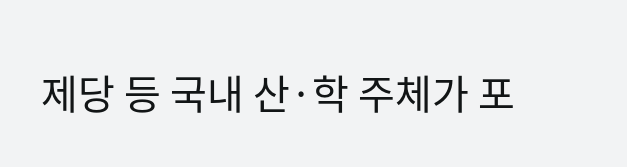제당 등 국내 산·학 주체가 포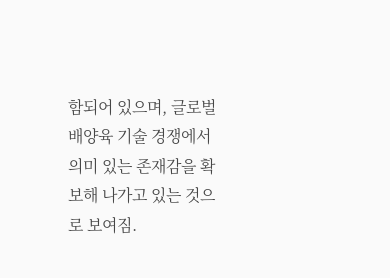함되어 있으며, 글로벌 배양육 기술 경쟁에서 의미 있는 존재감을 확보해 나가고 있는 것으로 보여짐.